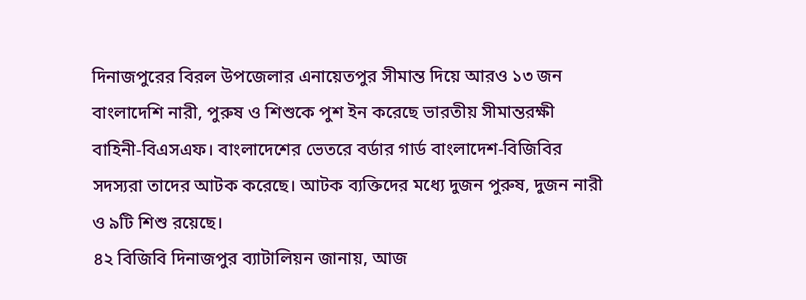দিনাজপুরের বিরল উপজেলার এনায়েতপুর সীমান্ত দিয়ে আরও ১৩ জন বাংলাদেশি নারী, পুরুষ ও শিশুকে পুশ ইন করেছে ভারতীয় সীমান্তরক্ষী বাহিনী-বিএসএফ। বাংলাদেশের ভেতরে বর্ডার গার্ড বাংলাদেশ-বিজিবির সদস্যরা তাদের আটক করেছে। আটক ব্যক্তিদের মধ্যে দুজন পুরুষ, দুজন নারী ও ৯টি শিশু রয়েছে।
৪২ বিজিবি দিনাজপুর ব্যাটালিয়ন জানায়, আজ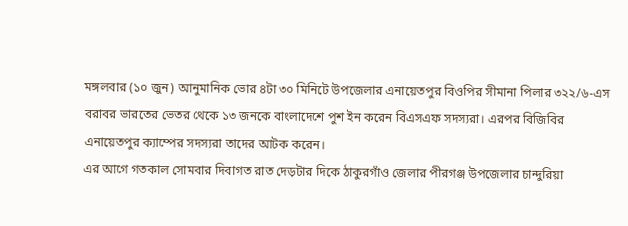মঙ্গলবার (১০ জুন) আনুমানিক ভোর ৪টা ৩০ মিনিটে উপজেলার এনায়েতপুর বিওপির সীমানা পিলার ৩২২/৬-এস বরাবর ভারতের ভেতর থেকে ১৩ জনকে বাংলাদেশে পুশ ইন করেন বিএসএফ সদস্যরা। এরপর বিজিবির এনায়েতপুর ক্যাম্পের সদস্যরা তাদের আটক করেন।
এর আগে গতকাল সোমবার দিবাগত রাত দেড়টার দিকে ঠাকুরগাঁও জেলার পীরগঞ্জ উপজেলার চান্দুরিয়া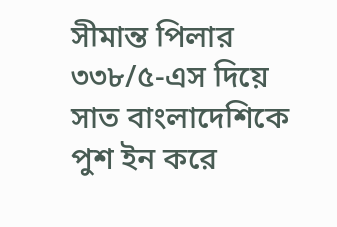সীমান্ত পিলার ৩৩৮/৫-এস দিয়ে সাত বাংলাদেশিকে পুশ ইন করে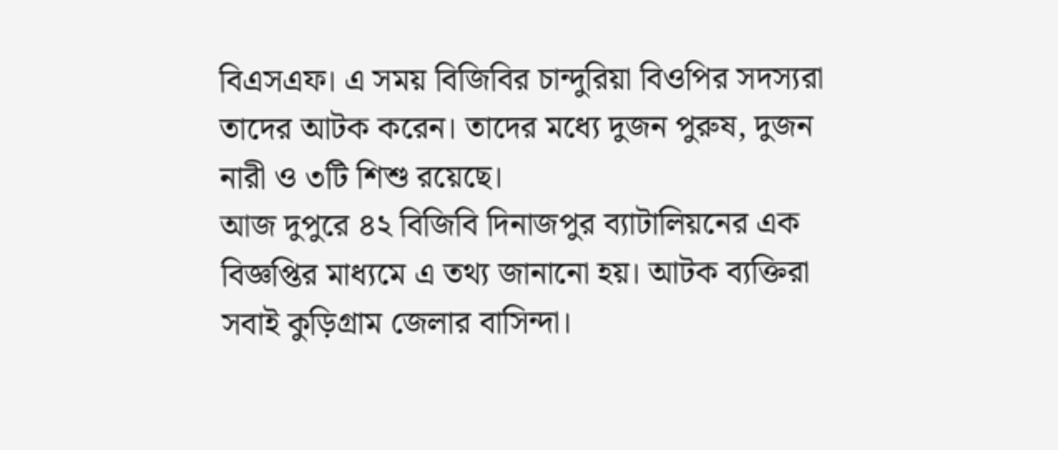বিএসএফ। এ সময় বিজিবির চান্দুরিয়া বিওপির সদস্যরা তাদের আটক করেন। তাদের মধ্যে দুজন পুরুষ, দুজন নারী ও ৩টি শিশু রয়েছে।
আজ দুপুরে ৪২ বিজিবি দিনাজপুর ব্যাটালিয়নের এক বিজ্ঞপ্তির মাধ্যমে এ তথ্য জানানো হয়। আটক ব্যক্তিরা সবাই কুড়িগ্রাম জেলার বাসিন্দা।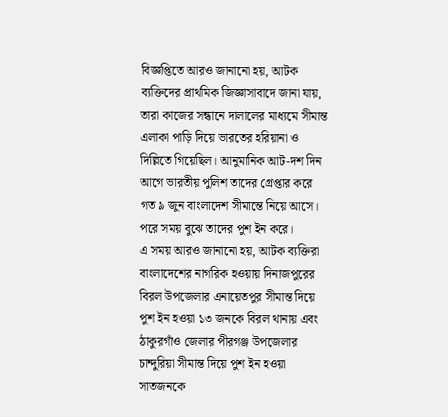বিজ্ঞপ্তিতে আরও জানানো হয়, আটক ব্যক্তিদের প্রাথমিক জিজ্ঞাসাবাদে জানা যায়, তারা কাজের সন্ধানে দালালের মাধ্যমে সীমান্ত এলাকা পাড়ি দিয়ে ভারতের হরিয়ানা ও দিল্লিতে গিয়েছিল। আনুমানিক আট-দশ দিন আগে ভারতীয় পুলিশ তাদের গ্রেপ্তার করে গত ৯ জুন বাংলাদেশ সীমান্তে নিয়ে আসে। পরে সময় বুঝে তাদের পুশ ইন করে।
এ সময় আরও জানানো হয়, আটক ব্যক্তিরা বাংলাদেশের নাগরিক হওয়ায় দিনাজপুরের বিরল উপজেলার এনায়েতপুর সীমান্ত দিয়ে পুশ ইন হওয়া ১৩ জনকে বিরল থানায় এবং ঠাকুরগাঁও জেলার পীরগঞ্জ উপজেলার চান্দুরিয়া সীমান্ত দিয়ে পুশ ইন হওয়া সাতজনকে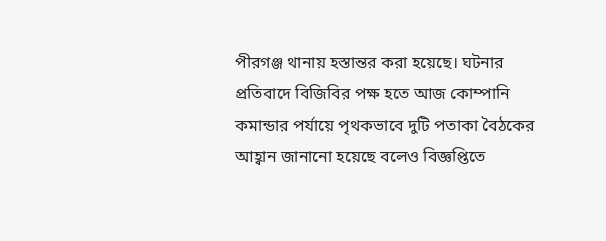পীরগঞ্জ থানায় হস্তান্তর করা হয়েছে। ঘটনার প্রতিবাদে বিজিবির পক্ষ হতে আজ কোম্পানি কমান্ডার পর্যায়ে পৃথকভাবে দুটি পতাকা বৈঠকের আহ্বান জানানো হয়েছে বলেও বিজ্ঞপ্তিতে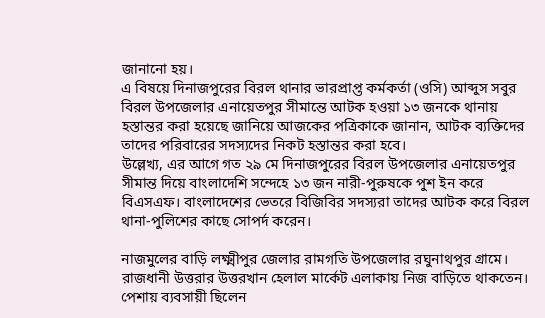জানানো হয়।
এ বিষয়ে দিনাজপুরের বিরল থানার ভারপ্রাপ্ত কর্মকর্তা (ওসি) আব্দুস সবুর বিরল উপজেলার এনায়েতপুর সীমান্তে আটক হওয়া ১৩ জনকে থানায় হস্তান্তর করা হয়েছে জানিয়ে আজকের পত্রিকাকে জানান, আটক ব্যক্তিদের তাদের পরিবারের সদস্যদের নিকট হস্তান্তর করা হবে।
উল্লেখ্য, এর আগে গত ২৯ মে দিনাজপুরের বিরল উপজেলার এনায়েতপুর সীমান্ত দিয়ে বাংলাদেশি সন্দেহে ১৩ জন নারী-পুরুষকে পুশ ইন করে বিএসএফ। বাংলাদেশের ভেতরে বিজিবির সদস্যরা তাদের আটক করে বিরল থানা-পুলিশের কাছে সোপর্দ করেন।

নাজমুলের বাড়ি লক্ষ্মীপুর জেলার রামগতি উপজেলার রঘুনাথপুর গ্রামে। রাজধানী উত্তরার উত্তরখান হেলাল মার্কেট এলাকায় নিজ বাড়িতে থাকতেন। পেশায় ব্যবসায়ী ছিলেন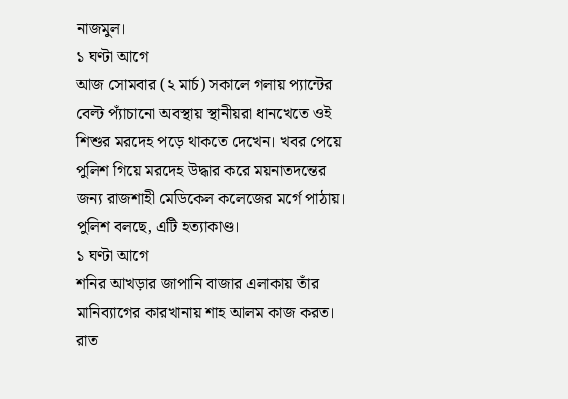নাজমুল।
১ ঘণ্টা আগে
আজ সোমবার (২ মার্চ) সকালে গলায় প্যান্টের বেল্ট প্যাঁচানো অবস্থায় স্থানীয়রা ধানখেতে ওই শিশুর মরদেহ পড়ে থাকতে দেখেন। খবর পেয়ে পুলিশ গিয়ে মরদেহ উদ্ধার করে ময়নাতদন্তের জন্য রাজশাহী মেডিকেল কলেজের মর্গে পাঠায়। পুলিশ বলছে, এটি হত্যাকাণ্ড।
১ ঘণ্টা আগে
শনির আখড়ার জাপানি বাজার এলাকায় তাঁর মানিব্যাগের কারখানায় শাহ আলম কাজ করত। রাত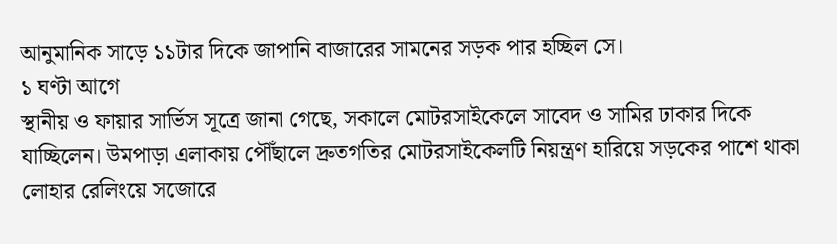আনুমানিক সাড়ে ১১টার দিকে জাপানি বাজারের সামনের সড়ক পার হচ্ছিল সে।
১ ঘণ্টা আগে
স্থানীয় ও ফায়ার সার্ভিস সূত্রে জানা গেছে, সকালে মোটরসাইকেলে সাবেদ ও সামির ঢাকার দিকে যাচ্ছিলেন। উমপাড়া এলাকায় পৌঁছালে দ্রুতগতির মোটরসাইকেলটি নিয়ন্ত্রণ হারিয়ে সড়কের পাশে থাকা লোহার রেলিংয়ে সজোরে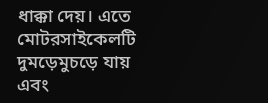ধাক্কা দেয়। এতে মোটরসাইকেলটি দুমড়েমুচড়ে যায় এবং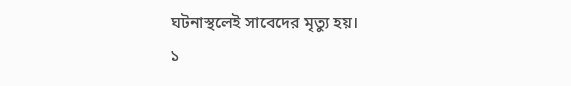ঘটনাস্থলেই সাবেদের মৃত্যু হয়।
১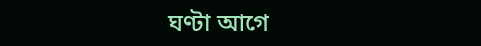ঘণ্টা আগে